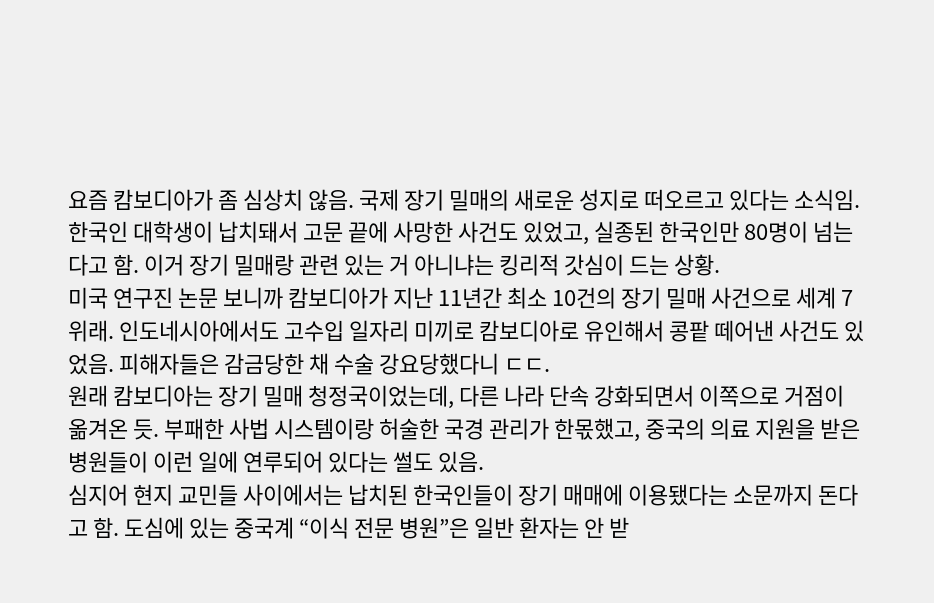요즘 캄보디아가 좀 심상치 않음. 국제 장기 밀매의 새로운 성지로 떠오르고 있다는 소식임. 한국인 대학생이 납치돼서 고문 끝에 사망한 사건도 있었고, 실종된 한국인만 80명이 넘는다고 함. 이거 장기 밀매랑 관련 있는 거 아니냐는 킹리적 갓심이 드는 상황.
미국 연구진 논문 보니까 캄보디아가 지난 11년간 최소 10건의 장기 밀매 사건으로 세계 7위래. 인도네시아에서도 고수입 일자리 미끼로 캄보디아로 유인해서 콩팥 떼어낸 사건도 있었음. 피해자들은 감금당한 채 수술 강요당했다니 ㄷㄷ.
원래 캄보디아는 장기 밀매 청정국이었는데, 다른 나라 단속 강화되면서 이쪽으로 거점이 옮겨온 듯. 부패한 사법 시스템이랑 허술한 국경 관리가 한몫했고, 중국의 의료 지원을 받은 병원들이 이런 일에 연루되어 있다는 썰도 있음.
심지어 현지 교민들 사이에서는 납치된 한국인들이 장기 매매에 이용됐다는 소문까지 돈다고 함. 도심에 있는 중국계 “이식 전문 병원”은 일반 환자는 안 받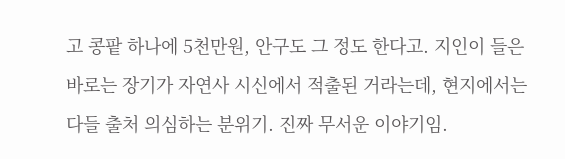고 콩팥 하나에 5천만원, 안구도 그 정도 한다고. 지인이 들은 바로는 장기가 자연사 시신에서 적출된 거라는데, 현지에서는 다들 출처 의심하는 분위기. 진짜 무서운 이야기임.